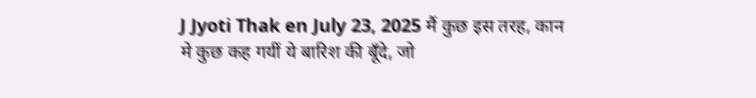J Jyoti Thak en July 23, 2025 मैं कुछ इस तरह, कान मे कुछ कह गयीं ये बारिश की बूँदे, जो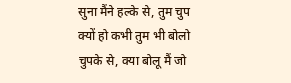सुना मैंने हल्के से, तुम चुप क्यों हो कभी तुम भी बोलो चुपके से, क्या बोलू मैं जो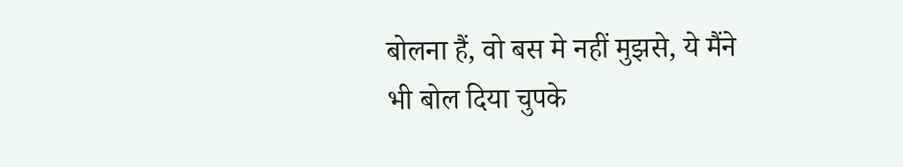बोलना हैं, वो बस मे नहीं मुझसे, ये मैंने भी बोल दिया चुपके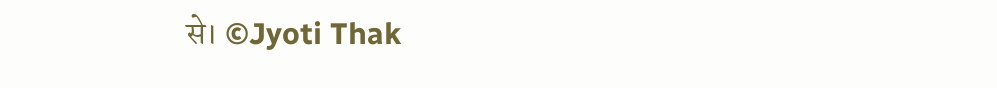से। ©Jyoti Thak